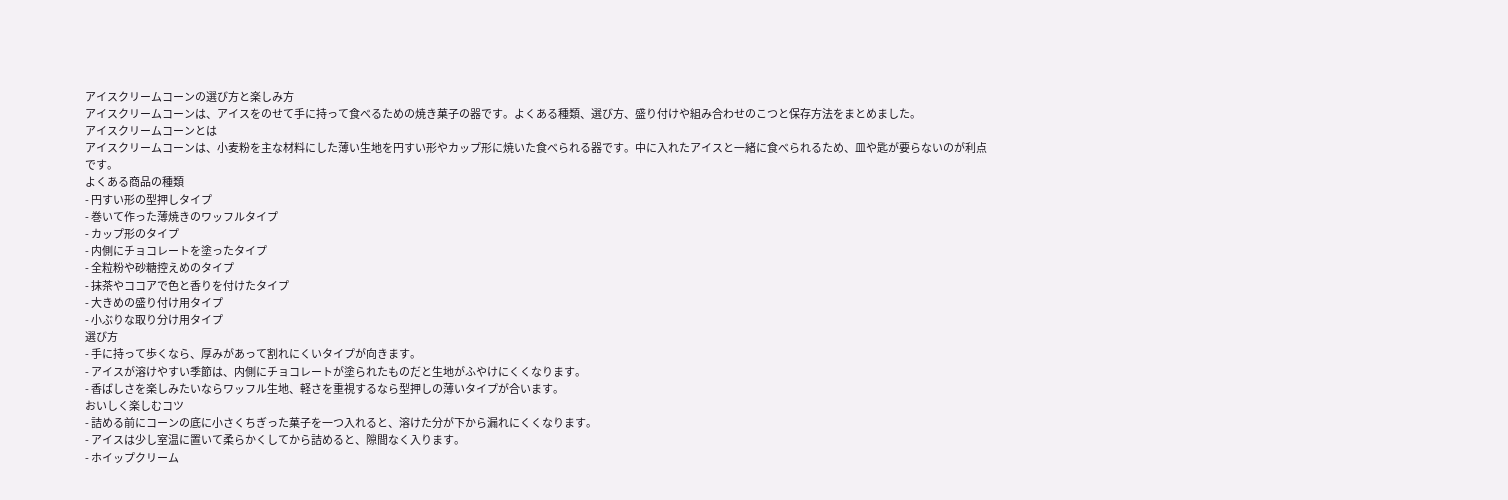アイスクリームコーンの選び方と楽しみ方
アイスクリームコーンは、アイスをのせて手に持って食べるための焼き菓子の器です。よくある種類、選び方、盛り付けや組み合わせのこつと保存方法をまとめました。
アイスクリームコーンとは
アイスクリームコーンは、小麦粉を主な材料にした薄い生地を円すい形やカップ形に焼いた食べられる器です。中に入れたアイスと一緒に食べられるため、皿や匙が要らないのが利点です。
よくある商品の種類
- 円すい形の型押しタイプ
- 巻いて作った薄焼きのワッフルタイプ
- カップ形のタイプ
- 内側にチョコレートを塗ったタイプ
- 全粒粉や砂糖控えめのタイプ
- 抹茶やココアで色と香りを付けたタイプ
- 大きめの盛り付け用タイプ
- 小ぶりな取り分け用タイプ
選び方
- 手に持って歩くなら、厚みがあって割れにくいタイプが向きます。
- アイスが溶けやすい季節は、内側にチョコレートが塗られたものだと生地がふやけにくくなります。
- 香ばしさを楽しみたいならワッフル生地、軽さを重視するなら型押しの薄いタイプが合います。
おいしく楽しむコツ
- 詰める前にコーンの底に小さくちぎった菓子を一つ入れると、溶けた分が下から漏れにくくなります。
- アイスは少し室温に置いて柔らかくしてから詰めると、隙間なく入ります。
- ホイップクリーム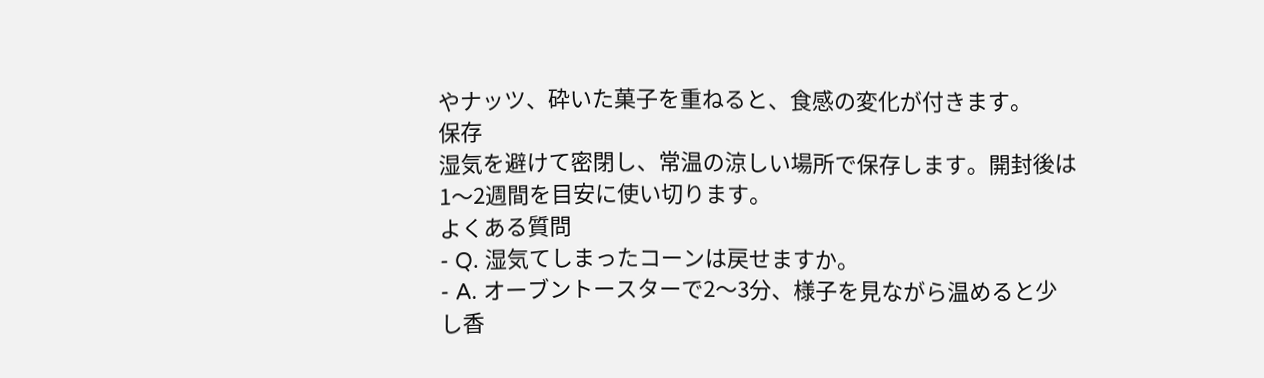やナッツ、砕いた菓子を重ねると、食感の変化が付きます。
保存
湿気を避けて密閉し、常温の涼しい場所で保存します。開封後は1〜2週間を目安に使い切ります。
よくある質問
- Q. 湿気てしまったコーンは戻せますか。
- A. オーブントースターで2〜3分、様子を見ながら温めると少し香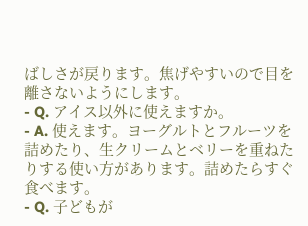ばしさが戻ります。焦げやすいので目を離さないようにします。
- Q. アイス以外に使えますか。
- A. 使えます。ヨーグルトとフルーツを詰めたり、生クリームとベリーを重ねたりする使い方があります。詰めたらすぐ食べます。
- Q. 子どもが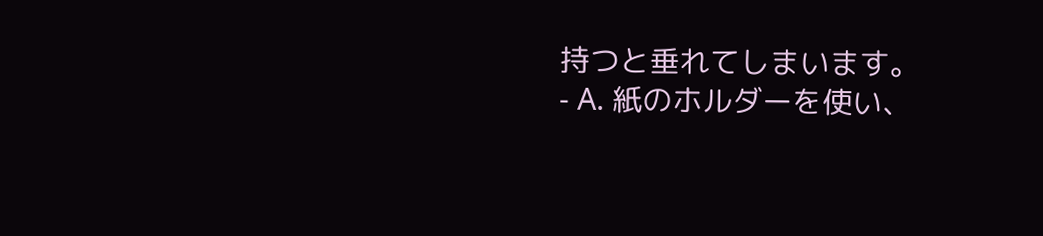持つと垂れてしまいます。
- A. 紙のホルダーを使い、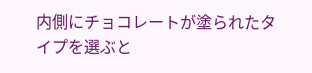内側にチョコレートが塗られたタイプを選ぶと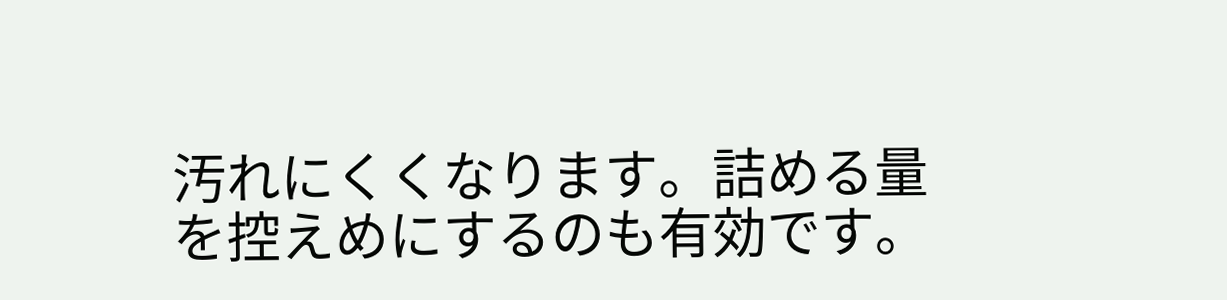汚れにくくなります。詰める量を控えめにするのも有効です。